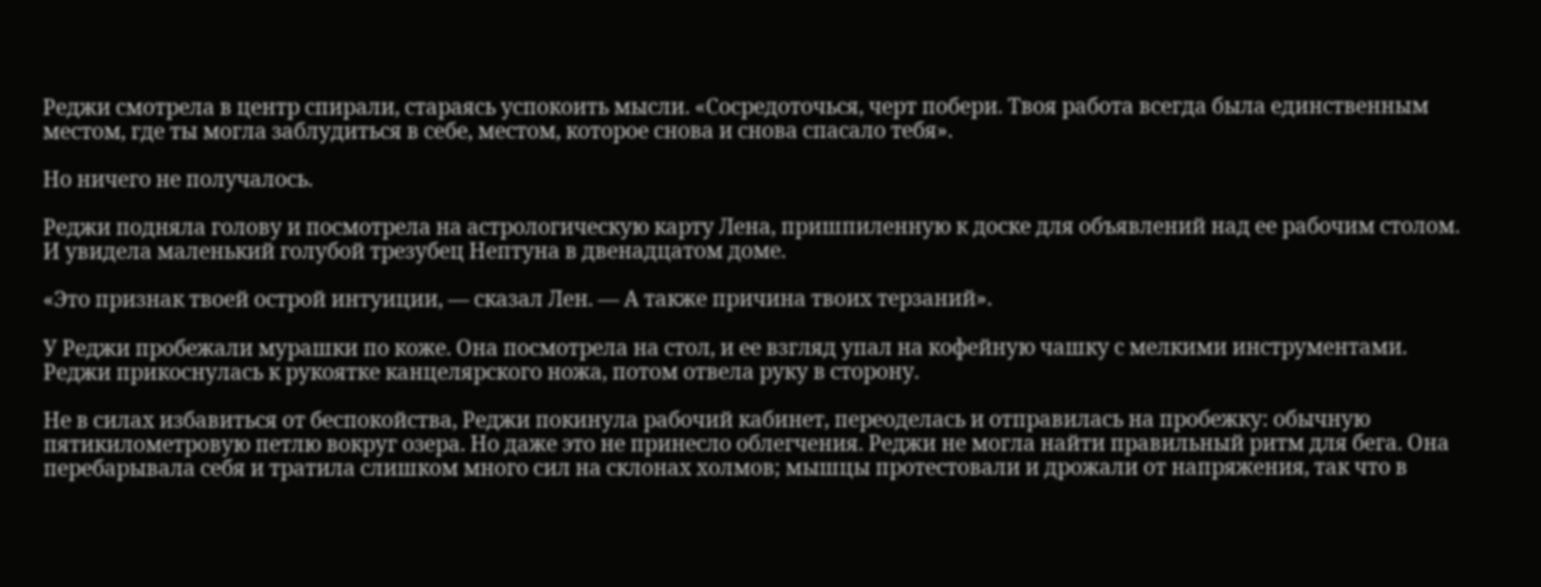Реджи смотрела в центр спирали, стараясь успокоить мысли. «Сосредоточься, черт побери. Твоя работа всегда была единственным местом, где ты могла заблудиться в себе, местом, которое снова и снова спасало тебя».

Но ничего не получалось.

Реджи подняла голову и посмотрела на астрологическую карту Лена, пришпиленную к доске для объявлений над ее рабочим столом. И увидела маленький голубой трезубец Нептуна в двенадцатом доме.

«Это признак твоей острой интуиции, — сказал Лен. — А также причина твоих терзаний».

У Реджи пробежали мурашки по коже. Она посмотрела на стол, и ее взгляд упал на кофейную чашку с мелкими инструментами. Реджи прикоснулась к рукоятке канцелярского ножа, потом отвела руку в сторону.

Не в силах избавиться от беспокойства, Реджи покинула рабочий кабинет, переоделась и отправилась на пробежку: обычную пятикилометровую петлю вокруг озера. Но даже это не принесло облегчения. Реджи не могла найти правильный ритм для бега. Она перебарывала себя и тратила слишком много сил на склонах холмов; мышцы протестовали и дрожали от напряжения, так что в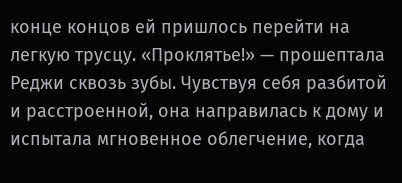конце концов ей пришлось перейти на легкую трусцу. «Проклятье!» — прошептала Реджи сквозь зубы. Чувствуя себя разбитой и расстроенной, она направилась к дому и испытала мгновенное облегчение, когда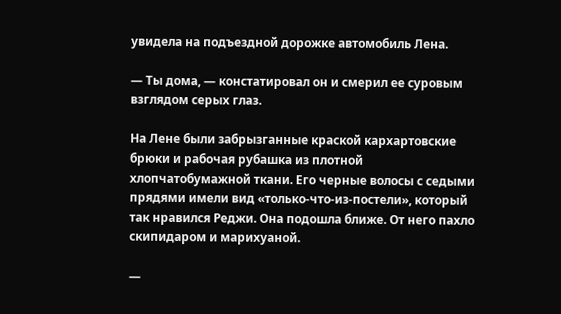увидела на подъездной дорожке автомобиль Лена.

— Ты дома, — констатировал он и смерил ее суровым взглядом серых глаз.

На Лене были забрызганные краской кархартовские брюки и рабочая рубашка из плотной хлопчатобумажной ткани. Его черные волосы с седыми прядями имели вид «только-что-из-постели», который так нравился Реджи. Она подошла ближе. От него пахло скипидаром и марихуаной.

—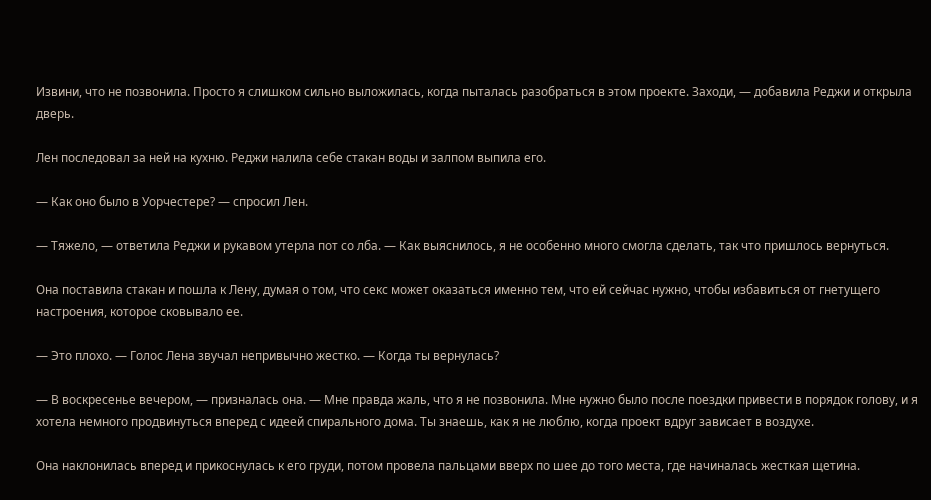Извини, что не позвонила. Просто я слишком сильно выложилась, когда пыталась разобраться в этом проекте. Заходи, — добавила Реджи и открыла дверь.

Лен последовал за ней на кухню. Реджи налила себе стакан воды и залпом выпила его.

— Как оно было в Уорчестере? — спросил Лен.

— Тяжело, — ответила Реджи и рукавом утерла пот со лба. — Как выяснилось, я не особенно много смогла сделать, так что пришлось вернуться.

Она поставила стакан и пошла к Лену, думая о том, что секс может оказаться именно тем, что ей сейчас нужно, чтобы избавиться от гнетущего настроения, которое сковывало ее.

— Это плохо. — Голос Лена звучал непривычно жестко. — Когда ты вернулась?

— В воскресенье вечером, — призналась она. — Мне правда жаль, что я не позвонила. Мне нужно было после поездки привести в порядок голову, и я хотела немного продвинуться вперед с идеей спирального дома. Ты знаешь, как я не люблю, когда проект вдруг зависает в воздухе.

Она наклонилась вперед и прикоснулась к его груди, потом провела пальцами вверх по шее до того места, где начиналась жесткая щетина.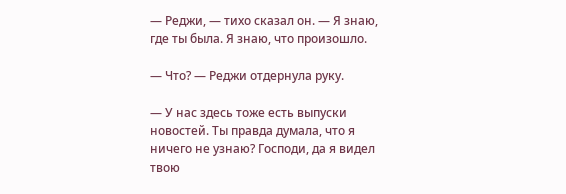— Реджи, — тихо сказал он. — Я знаю, где ты была. Я знаю, что произошло.

— Что? — Реджи отдернула руку.

— У нас здесь тоже есть выпуски новостей. Ты правда думала, что я ничего не узнаю? Господи, да я видел твою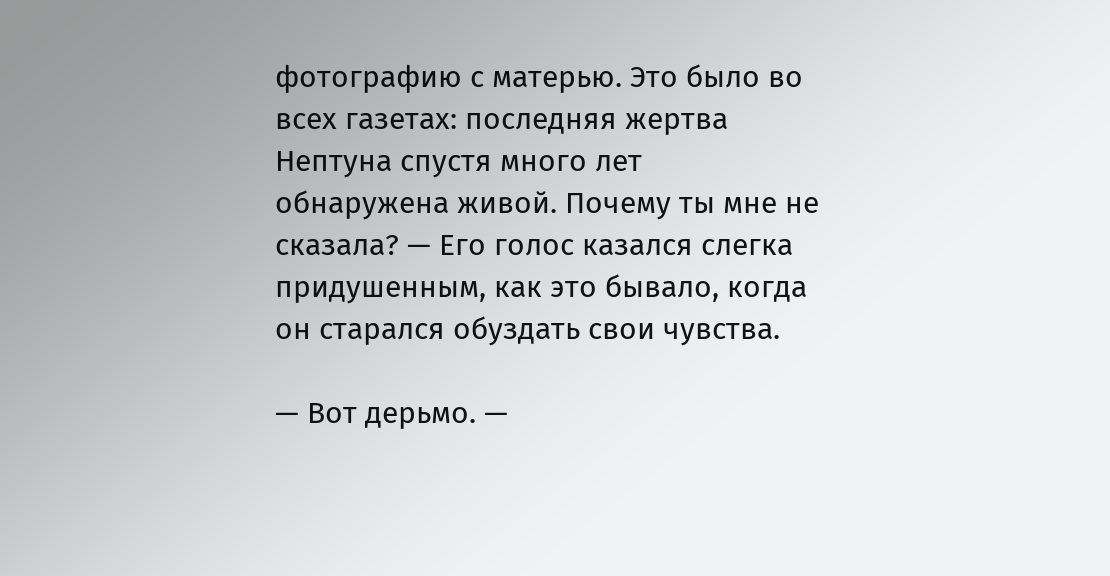фотографию с матерью. Это было во всех газетах: последняя жертва Нептуна спустя много лет обнаружена живой. Почему ты мне не сказала? — Его голос казался слегка придушенным, как это бывало, когда он старался обуздать свои чувства.

— Вот дерьмо. —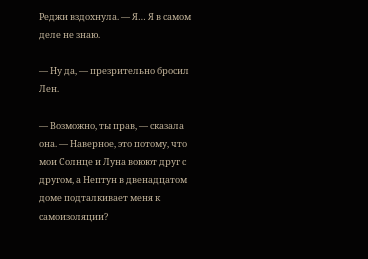Реджи вздохнула. — Я… Я в самом деле не знаю.

— Ну да, — презрительно бросил Лен.

— Возможно, ты прав, — сказала она. — Наверное, это потому, что мои Солнце и Луна воюют друг с другом, а Нептун в двенадцатом доме подталкивает меня к самоизоляции?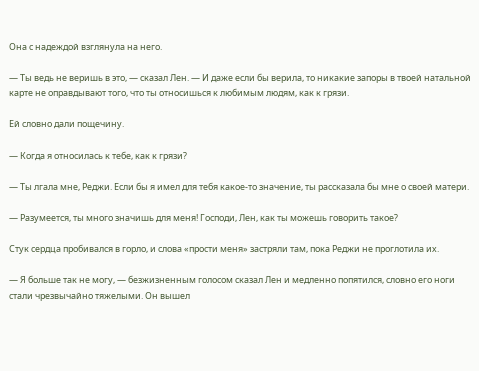Она с надеждой взглянула на него.

— Ты ведь не веришь в это, — сказал Лен. — И даже если бы верила, то никакие запоры в твоей натальной карте не оправдывают того, что ты относишься к любимым людям, как к грязи.

Ей словно дали пощечину.

— Когда я относилась к тебе, как к грязи?

— Ты лгала мне, Реджи. Если бы я имел для тебя какое-то значение, ты рассказала бы мне о своей матери.

— Разумеется, ты много значишь для меня! Господи, Лен, как ты можешь говорить такое?

Стук сердца пробивался в горло, и слова «прости меня» застряли там, пока Реджи не проглотила их.

— Я больше так не могу, — безжизненным голосом сказал Лен и медленно попятился, словно его ноги стали чрезвычайно тяжелыми. Он вышел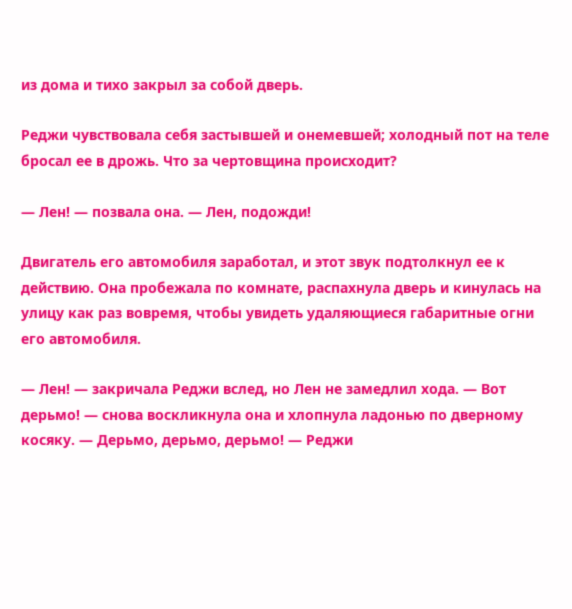из дома и тихо закрыл за собой дверь.

Реджи чувствовала себя застывшей и онемевшей; холодный пот на теле бросал ее в дрожь. Что за чертовщина происходит?

— Лен! — позвала она. — Лен, подожди!

Двигатель его автомобиля заработал, и этот звук подтолкнул ее к действию. Она пробежала по комнате, распахнула дверь и кинулась на улицу как раз вовремя, чтобы увидеть удаляющиеся габаритные огни его автомобиля.

— Лен! — закричала Реджи вслед, но Лен не замедлил хода. — Вот дерьмо! — снова воскликнула она и хлопнула ладонью по дверному косяку. — Дерьмо, дерьмо, дерьмо! — Реджи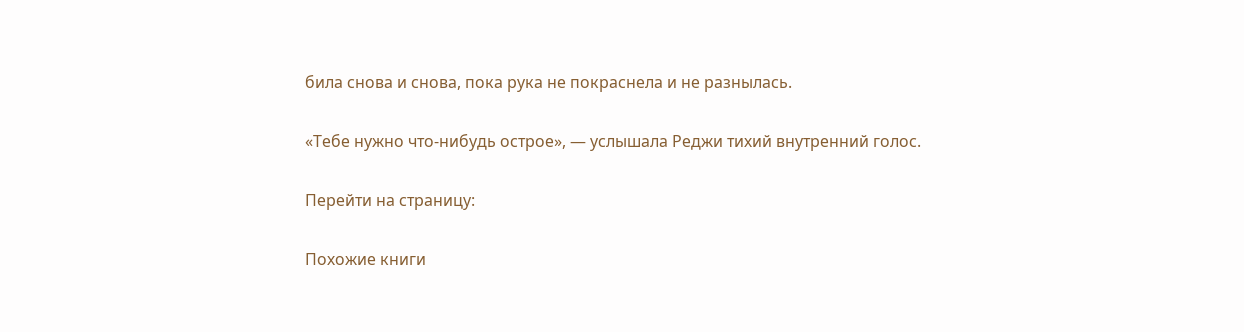била снова и снова, пока рука не покраснела и не разнылась.

«Тебе нужно что-нибудь острое», — услышала Реджи тихий внутренний голос.

Перейти на страницу:

Похожие книги